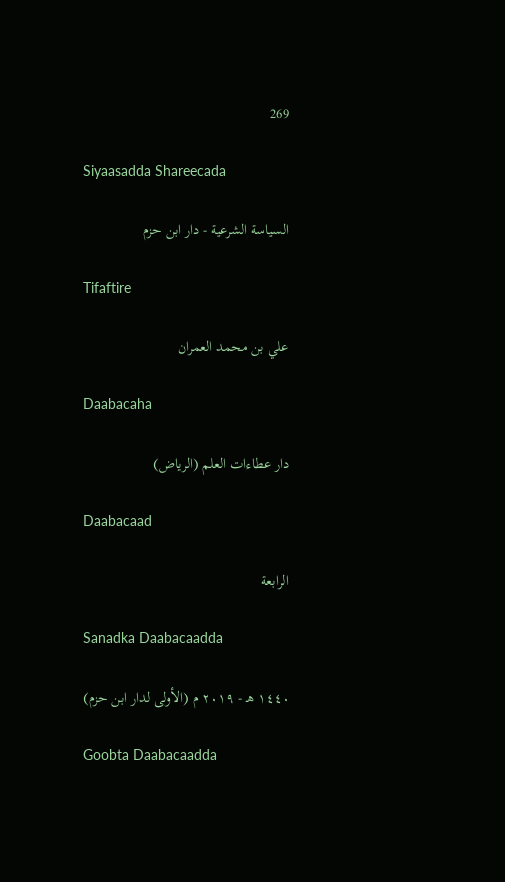269

Siyaasadda Shareecada

السياسة الشرعية - دار ابن حزم

Tifaftire

علي بن محمد العمران

Daabacaha

دار عطاءات العلم (الرياض)

Daabacaad

الرابعة

Sanadka Daabacaadda

١٤٤٠ هـ - ٢٠١٩ م (الأولى لدار ابن حزم)

Goobta Daabacaadda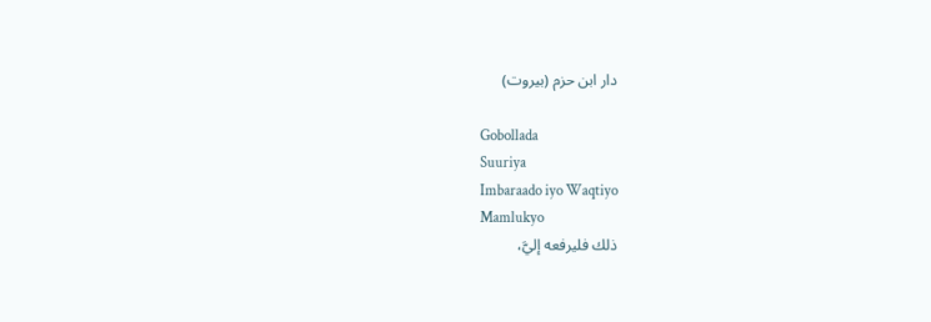دار ابن حزم (بيروت)

Gobollada
Suuriya
Imbaraado iyo Waqtiyo
Mamlukyo
ذلك فليرفعه إليَّ،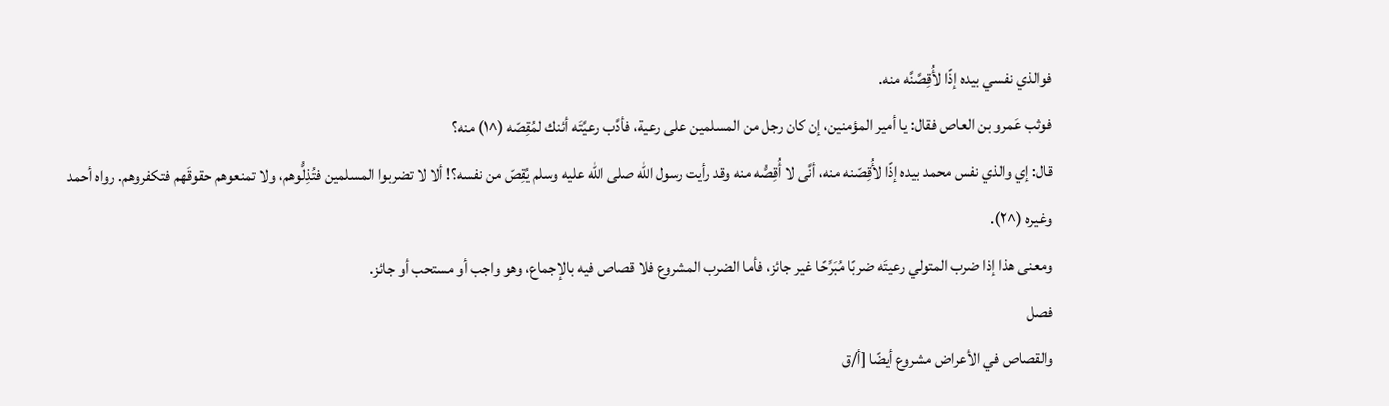فوالذي نفسي بيده إذًا لأُقِصَّنَّه منه.
فوثب عَمرو بن العاص فقال: يا أمير المؤمنين، إن كان رجل من المسلمين على رعية، فأدَّب رعيَّتَه أئنك لمُقِصّه (^١) منه؟
قال: إي والذي نفس محمد بيده إذًا لأُقِصّنه منه، أنَّى لا أُقِصُّه منه وقد رأيت رسول الله صلى الله عليه وسلم يُقِصّ من نفسه؟! ألا لا تضربوا المسلمين فتُذِلُّوهم، ولا تمنعوهم حقوقَهم فتكفروهم. رواه أحمد وغيره (^٢).
ومعنى هذا إذا ضرب المتولي رعيتَه ضربًا مُبَرِّحًا غير جائز، فأما الضرب المشروع فلا قصاص فيه بالإجماع، وهو واجب أو مستحب أو جائز.
فصل
والقصاص في الأعراض مشروع أيضًا [أ/ق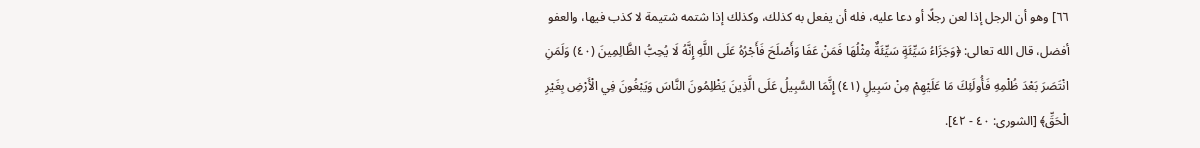٦٦] وهو أن الرجل إذا لعن رجلًا أو دعا عليه، فله أن يفعل به كذلك، وكذلك إذا شتمه شتيمة لا كذب فيها، والعفو أفضل، قال الله تعالى: ﴿وَجَزَاءُ سَيِّئَةٍ سَيِّئَةٌ مِثْلُهَا فَمَنْ عَفَا وَأَصْلَحَ فَأَجْرُهُ عَلَى اللَّهِ إِنَّهُ لَا يُحِبُّ الظَّالِمِينَ (٤٠) وَلَمَنِ انْتَصَرَ بَعْدَ ظُلْمِهِ فَأُولَئِكَ مَا عَلَيْهِمْ مِنْ سَبِيلٍ (٤١) إِنَّمَا السَّبِيلُ عَلَى الَّذِينَ يَظْلِمُونَ النَّاسَ وَيَبْغُونَ فِي الْأَرْضِ بِغَيْرِ الْحَقِّ﴾ [الشورى: ٤٠ - ٤٢].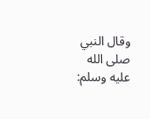وقال النبي صلى الله عليه وسلم: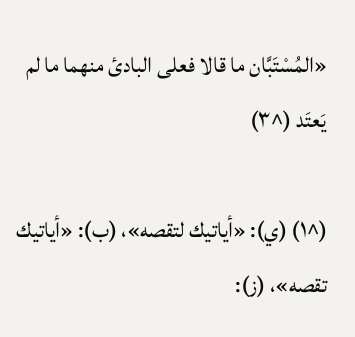«المُسْتَبَّان ما قالا فعلى البادئ منهما ما لم يَعتَد (^٣)

(^١) (ي): «أياتيك لتقصه»، (ب): «أياتيك تقصه»، (ز):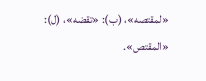«لمقتصه»، (ب): «تقضه»، (ل): «المقتص».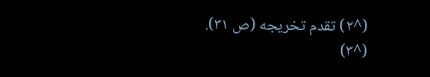(^٢) تقدم تخريجه (ص ٣١).
(^٣)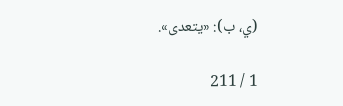(ي، ب): «يتعدى».

1 / 211